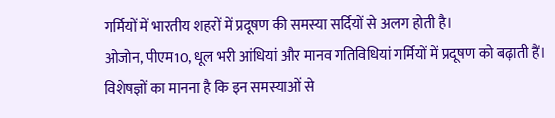गर्मियों में भारतीय शहरों में प्रदूषण की समस्या सर्दियों से अलग होती है।
ओजोन, पीएम10, धूल भरी आंधियां और मानव गतिविधियां गर्मियों में प्रदूषण को बढ़ाती हैं।
विशेषज्ञों का मानना है कि इन समस्याओं से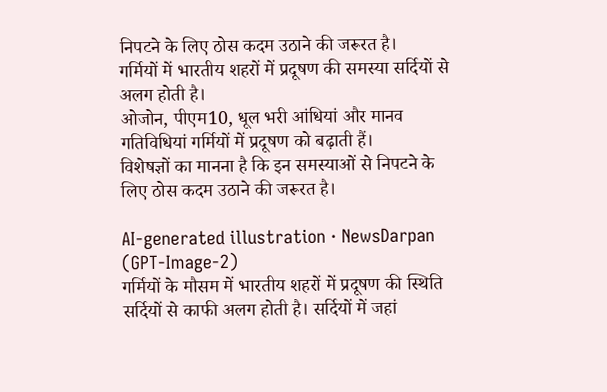निपटने के लिए ठोस कदम उठाने की जरूरत है।
गर्मियों में भारतीय शहरों में प्रदूषण की समस्या सर्दियों से अलग होती है।
ओजोन, पीएम10, धूल भरी आंधियां और मानव गतिविधियां गर्मियों में प्रदूषण को बढ़ाती हैं।
विशेषज्ञों का मानना है कि इन समस्याओं से निपटने के लिए ठोस कदम उठाने की जरूरत है।

AI-generated illustration · NewsDarpan (GPT-Image-2)
गर्मियों के मौसम में भारतीय शहरों में प्रदूषण की स्थिति सर्दियों से काफी अलग होती है। सर्दियों में जहां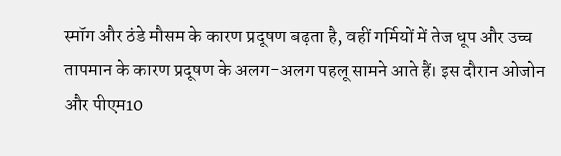स्मॉग और ठंडे मौसम के कारण प्रदूषण बढ़ता है, वहीं गर्मियों में तेज धूप और उच्च तापमान के कारण प्रदूषण के अलग-अलग पहलू सामने आते हैं। इस दौरान ओजोन और पीएम10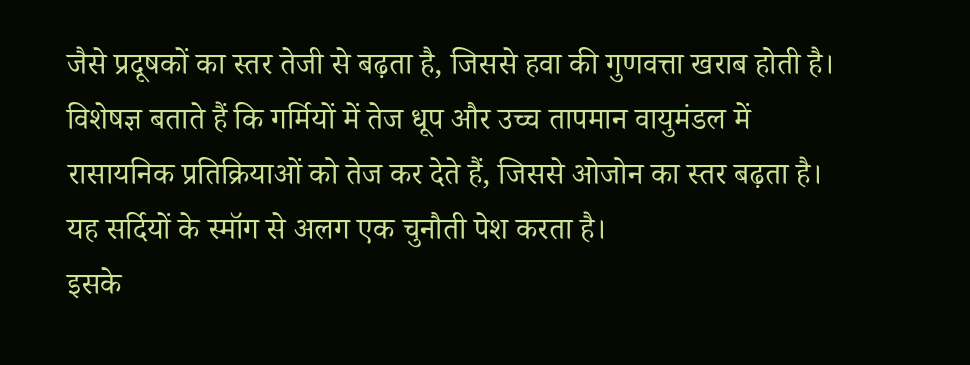जैसे प्रदूषकों का स्तर तेजी से बढ़ता है, जिससे हवा की गुणवत्ता खराब होती है। विशेषज्ञ बताते हैं कि गर्मियों में तेज धूप और उच्च तापमान वायुमंडल में रासायनिक प्रतिक्रियाओं को तेज कर देते हैं, जिससे ओजोन का स्तर बढ़ता है। यह सर्दियों के स्मॉग से अलग एक चुनौती पेश करता है।
इसके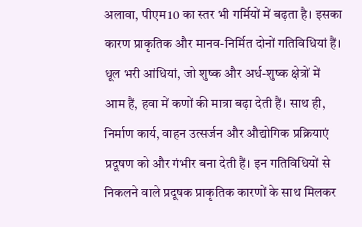अलावा, पीएम10 का स्तर भी गर्मियों में बढ़ता है। इसका कारण प्राकृतिक और मानव-निर्मित दोनों गतिविधियां हैं। धूल भरी आंधियां, जो शुष्क और अर्ध-शुष्क क्षेत्रों में आम हैं, हवा में कणों की मात्रा बढ़ा देती हैं। साथ ही, निर्माण कार्य, वाहन उत्सर्जन और औद्योगिक प्रक्रियाएं प्रदूषण को और गंभीर बना देती हैं। इन गतिविधियों से निकलने वाले प्रदूषक प्राकृतिक कारणों के साथ मिलकर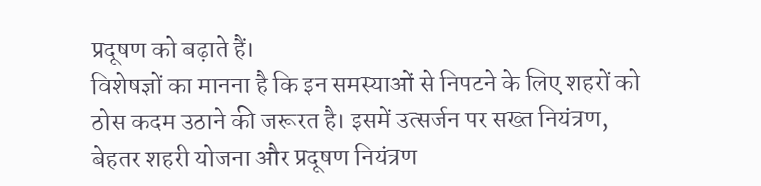प्रदूषण को बढ़ाते हैं।
विशेषज्ञों का मानना है कि इन समस्याओं से निपटने के लिए शहरों को ठोस कदम उठाने की जरूरत है। इसमें उत्सर्जन पर सख्त नियंत्रण, बेहतर शहरी योजना और प्रदूषण नियंत्रण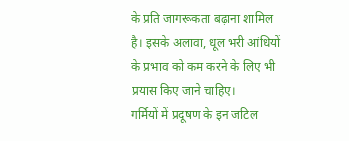के प्रति जागरूकता बढ़ाना शामिल है। इसके अलावा, धूल भरी आंधियों के प्रभाव को कम करने के लिए भी प्रयास किए जाने चाहिए।
गर्मियों में प्रदूषण के इन जटिल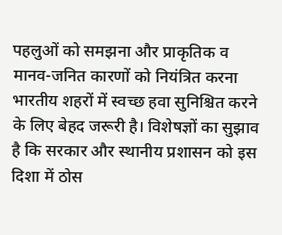पहलुओं को समझना और प्राकृतिक व मानव-जनित कारणों को नियंत्रित करना भारतीय शहरों में स्वच्छ हवा सुनिश्चित करने के लिए बेहद जरूरी है। विशेषज्ञों का सुझाव है कि सरकार और स्थानीय प्रशासन को इस दिशा में ठोस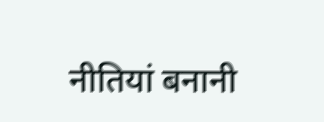नीतियां बनानी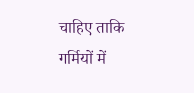चाहिए ताकि गर्मियों में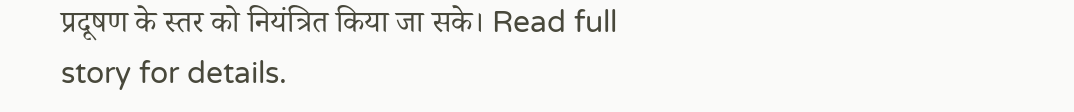प्रदूषण के स्तर को नियंत्रित किया जा सके। Read full story for details.